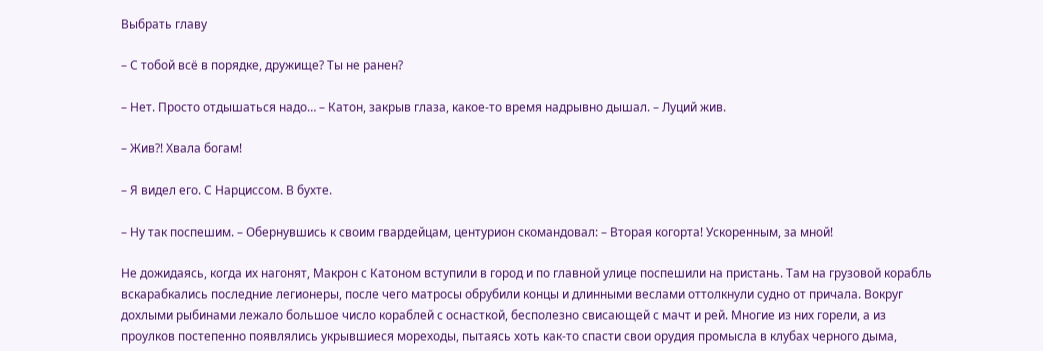Выбрать главу

– С тобой всё в порядке, дружище? Ты не ранен?

– Нет. Просто отдышаться надо… – Катон, закрыв глаза, какое-то время надрывно дышал. – Луций жив.

– Жив?! Хвала богам!

– Я видел его. С Нарциссом. В бухте.

– Ну так поспешим. – Обернувшись к своим гвардейцам, центурион скомандовал: – Вторая когорта! Ускоренным, за мной!

Не дожидаясь, когда их нагонят, Макрон с Катоном вступили в город и по главной улице поспешили на пристань. Там на грузовой корабль вскарабкались последние легионеры, после чего матросы обрубили концы и длинными веслами оттолкнули судно от причала. Вокруг дохлыми рыбинами лежало большое число кораблей с оснасткой, бесполезно свисающей с мачт и рей. Многие из них горели, а из проулков постепенно появлялись укрывшиеся мореходы, пытаясь хоть как-то спасти свои орудия промысла в клубах черного дыма,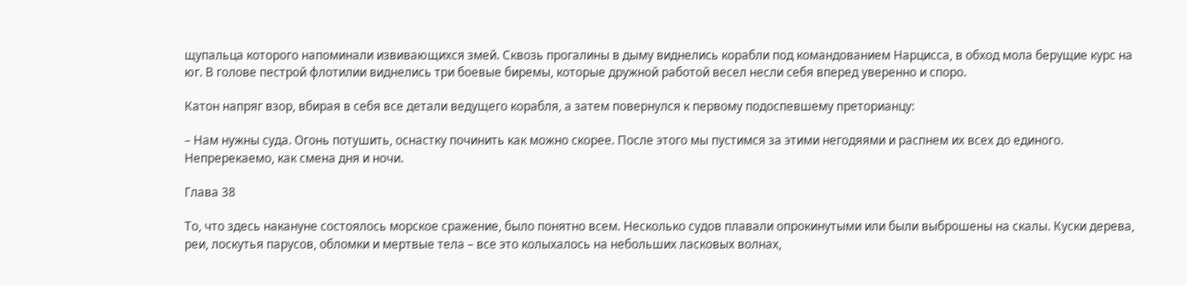щупальца которого напоминали извивающихся змей. Сквозь прогалины в дыму виднелись корабли под командованием Нарцисса, в обход мола берущие курс на юг. В голове пестрой флотилии виднелись три боевые биремы, которые дружной работой весел несли себя вперед уверенно и споро.

Катон напряг взор, вбирая в себя все детали ведущего корабля, а затем повернулся к первому подоспевшему преторианцу:

– Нам нужны суда. Огонь потушить, оснастку починить как можно скорее. После этого мы пустимся за этими негодяями и распнем их всех до единого. Непререкаемо, как смена дня и ночи.

Глава 38

То, что здесь накануне состоялось морское сражение, было понятно всем. Несколько судов плавали опрокинутыми или были выброшены на скалы. Куски дерева, реи, лоскутья парусов, обломки и мертвые тела – все это колыхалось на небольших ласковых волнах,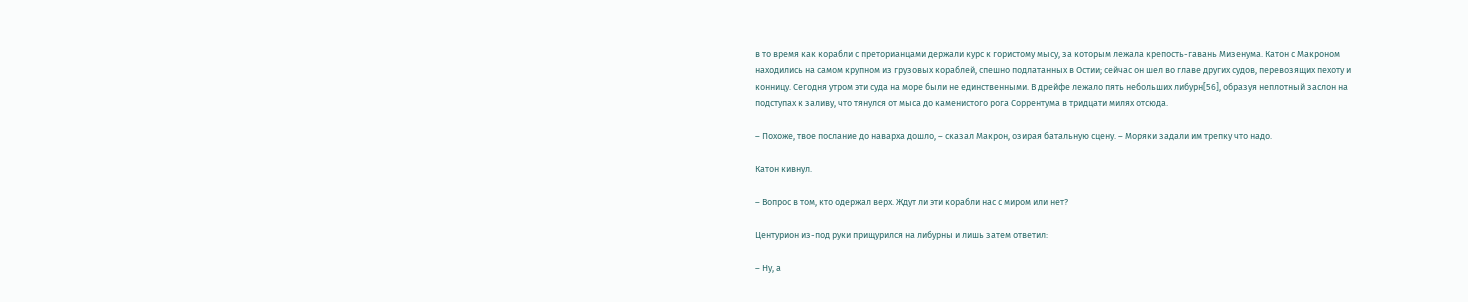в то время как корабли с преторианцами держали курс к гористому мысу, за которым лежала крепость-гавань Мизенума. Катон с Макроном находились на самом крупном из грузовых кораблей, спешно подлатанных в Остии; сейчас он шел во главе других судов, перевозящих пехоту и конницу. Сегодня утром эти суда на море были не единственными. В дрейфе лежало пять небольших либурн[56], образуя неплотный заслон на подступах к заливу, что тянулся от мыса до каменистого рога Соррентума в тридцати милях отсюда.

– Похоже, твое послание до наварха дошло, – сказал Макрон, озирая батальную сцену. – Моряки задали им трепку что надо.

Катон кивнул.

– Вопрос в том, кто одержал верх. Ждут ли эти корабли нас с миром или нет?

Центурион из-под руки прищурился на либурны и лишь затем ответил:

– Ну, а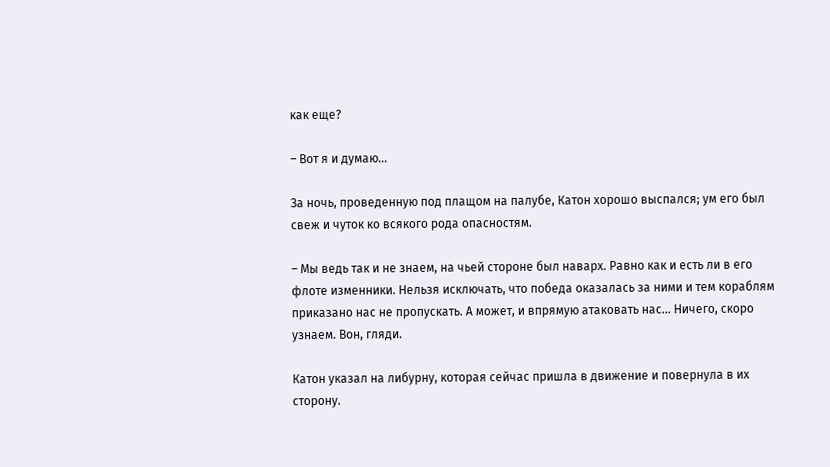как еще?

– Вот я и думаю…

За ночь, проведенную под плащом на палубе, Катон хорошо выспался; ум его был свеж и чуток ко всякого рода опасностям.

– Мы ведь так и не знаем, на чьей стороне был наварх. Равно как и есть ли в его флоте изменники. Нельзя исключать, что победа оказалась за ними и тем кораблям приказано нас не пропускать. А может, и впрямую атаковать нас… Ничего, скоро узнаем. Вон, гляди.

Катон указал на либурну, которая сейчас пришла в движение и повернула в их сторону.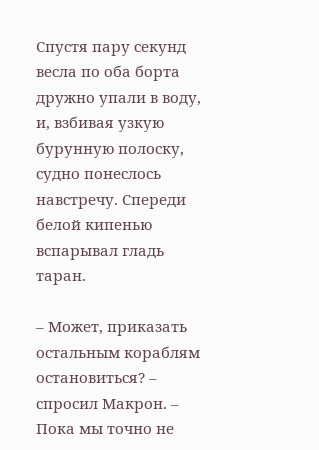Спустя пару секунд весла по оба борта дружно упали в воду, и, взбивая узкую бурунную полоску, судно понеслось навстречу. Спереди белой кипенью вспарывал гладь таран.

– Может, приказать остальным кораблям остановиться? – спросил Макрон. – Пока мы точно не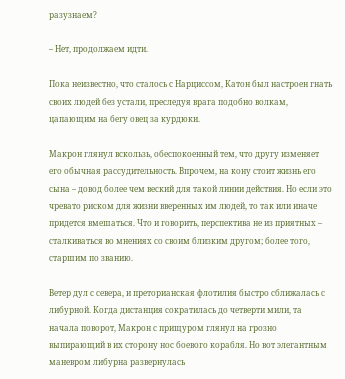разузнаем?

– Нет, продолжаем идти.

Пока неизвестно, что сталось с Нарциссом, Катон был настроен гнать своих людей без устали, преследуя врага подобно волкам, цапающим на бегу овец за курдюки.

Макрон глянул вскользь, обеспокоенный тем, что другу изменяет его обычная рассудительность. Впрочем, на кону стоит жизнь его сына – довод более чем веский для такой линии действия. Но если это чревато риском для жизни вверенных им людей, то так или иначе придется вмешаться. Что и говорить, перспектива не из приятных – сталкиваться во мнениях со своим близким другом; более того, старшим по званию.

Ветер дул с севера, и преторианская флотилия быстро сближалась с либурной. Когда дистанция сократилась до четверти мили, та начала поворот, Макрон с прищуром глянул на грозно выпирающий в их сторону нос боевого корабля. Но вот элегантным маневром либурна развернулась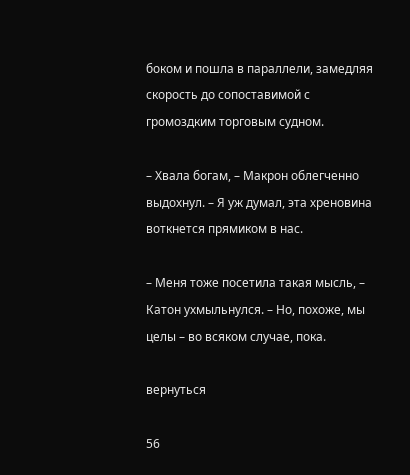боком и пошла в параллели, замедляя скорость до сопоставимой с громоздким торговым судном.

– Хвала богам, – Макрон облегченно выдохнул. – Я уж думал, эта хреновина воткнется прямиком в нас.

– Меня тоже посетила такая мысль, – Катон ухмыльнулся. – Но, похоже, мы целы – во всяком случае, пока.

вернуться

56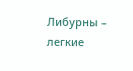Либурны – легкие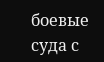боевые суда с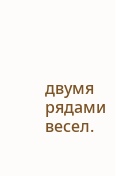двумя рядами весел.